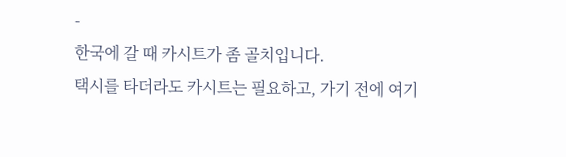-
한국에 갈 때 카시트가 좀 골치입니다.
택시를 타더라도 카시트는 필요하고, 가기 전에 여기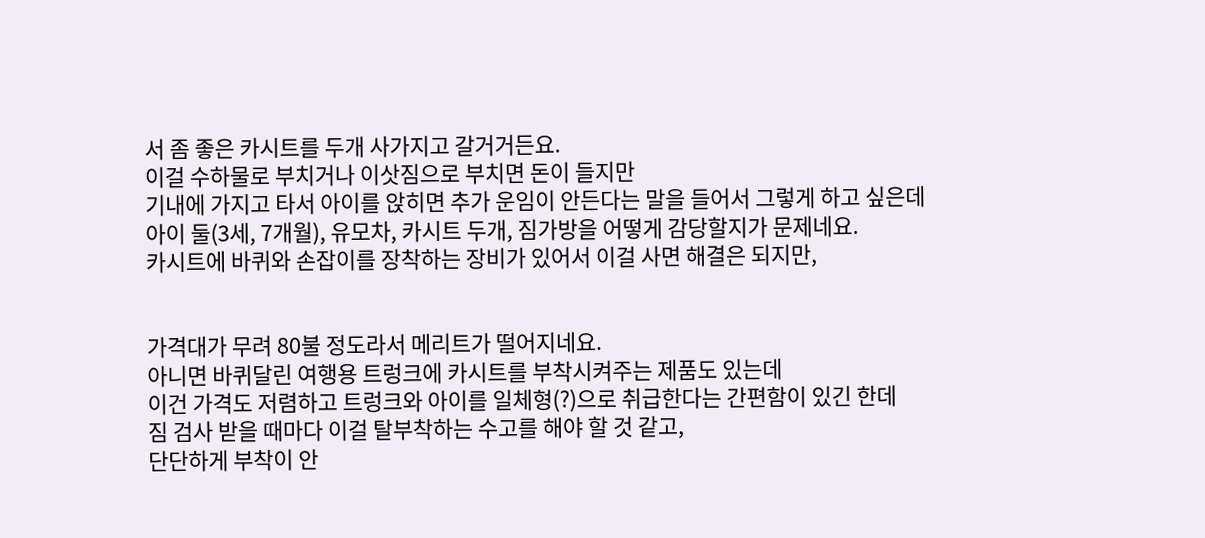서 좀 좋은 카시트를 두개 사가지고 갈거거든요.
이걸 수하물로 부치거나 이삿짐으로 부치면 돈이 들지만
기내에 가지고 타서 아이를 앉히면 추가 운임이 안든다는 말을 들어서 그렇게 하고 싶은데
아이 둘(3세, 7개월), 유모차, 카시트 두개, 짐가방을 어떻게 감당할지가 문제네요.
카시트에 바퀴와 손잡이를 장착하는 장비가 있어서 이걸 사면 해결은 되지만,


가격대가 무려 80불 정도라서 메리트가 떨어지네요.
아니면 바퀴달린 여행용 트렁크에 카시트를 부착시켜주는 제품도 있는데
이건 가격도 저렴하고 트렁크와 아이를 일체형(?)으로 취급한다는 간편함이 있긴 한데
짐 검사 받을 때마다 이걸 탈부착하는 수고를 해야 할 것 같고,
단단하게 부착이 안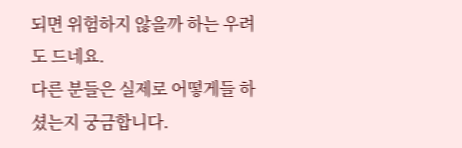되면 위험하지 않을까 하는 우려도 드네요.
다른 분들은 실제로 어떻게들 하셨는지 궁금합니다.